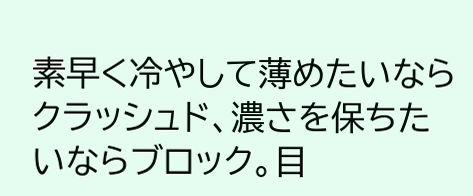素早く冷やして薄めたいならクラッシュド、濃さを保ちたいならブロック。目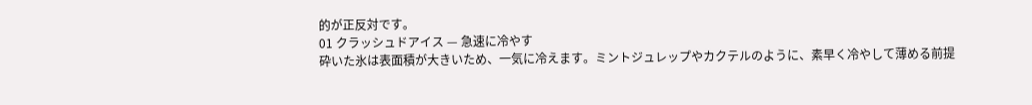的が正反対です。
01 クラッシュドアイス — 急速に冷やす
砕いた氷は表面積が大きいため、一気に冷えます。ミントジュレップやカクテルのように、素早く冷やして薄める前提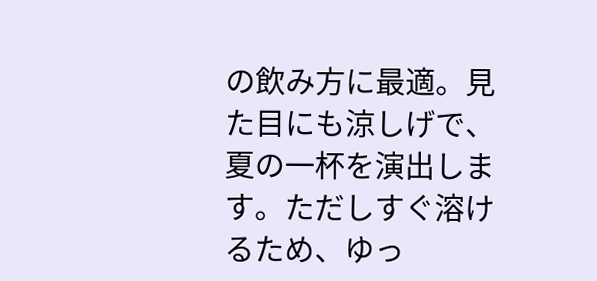の飲み方に最適。見た目にも涼しげで、夏の一杯を演出します。ただしすぐ溶けるため、ゆっ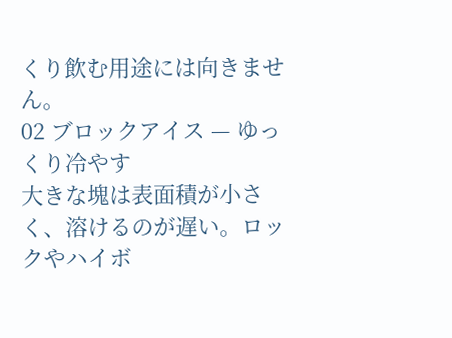くり飲む用途には向きません。
02 ブロックアイス — ゆっくり冷やす
大きな塊は表面積が小さく、溶けるのが遅い。ロックやハイボ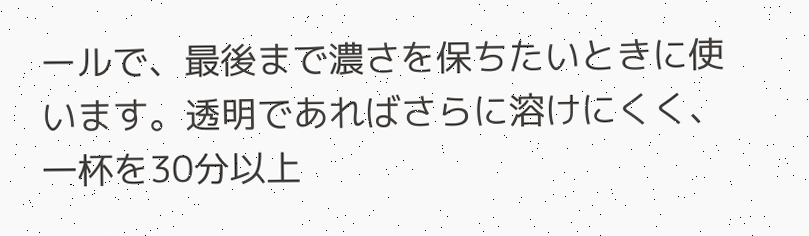ールで、最後まで濃さを保ちたいときに使います。透明であればさらに溶けにくく、一杯を30分以上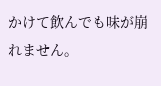かけて飲んでも味が崩れません。